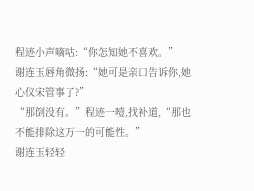程迹小声嘀咕:“你怎知她不喜欢。”
谢连玉唇角微扬:“她可是亲口告诉你,她心仪宋管事了?”
“那倒没有。”程迹一噎,找补道,“那也不能排除这万一的可能性。”
谢连玉轻轻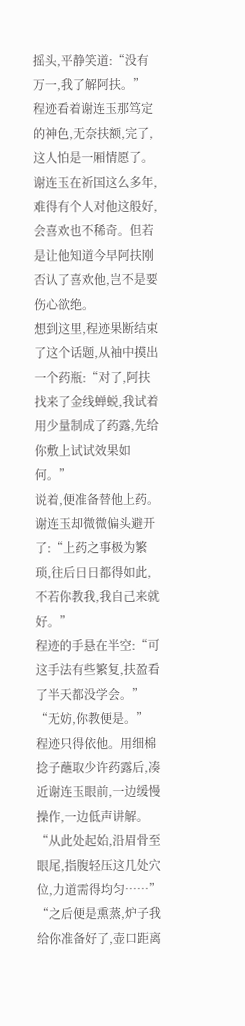摇头,平静笑道:“没有万一,我了解阿扶。”
程迹看着谢连玉那笃定的神色,无奈扶额,完了,这人怕是一厢情愿了。
谢连玉在祈国这么多年,难得有个人对他这般好,会喜欢也不稀奇。但若是让他知道今早阿扶刚否认了喜欢他,岂不是要伤心欲绝。
想到这里,程迹果断结束了这个话题,从袖中摸出一个药瓶:“对了,阿扶找来了金线蝉蜕,我试着用少量制成了药露,先给你敷上试试效果如何。”
说着,便准备替他上药。
谢连玉却微微偏头避开了:“上药之事极为繁琐,往后日日都得如此,不若你教我,我自己来就好。”
程迹的手悬在半空:“可这手法有些繁复,扶盈看了半天都没学会。”
“无妨,你教便是。”
程迹只得依他。用细棉捻子蘸取少许药露后,凑近谢连玉眼前,一边缓慢操作,一边低声讲解。
“从此处起始,沿眉骨至眼尾,指腹轻压这几处穴位,力道需得均匀……”
“之后便是熏蒸,炉子我给你准备好了,壶口距离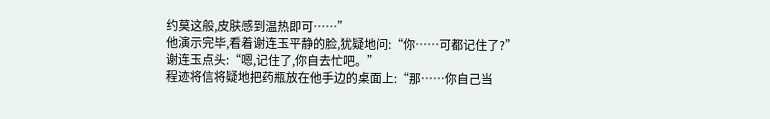约莫这般,皮肤感到温热即可……”
他演示完毕,看着谢连玉平静的脸,犹疑地问:“你……可都记住了?”
谢连玉点头:“嗯,记住了,你自去忙吧。”
程迹将信将疑地把药瓶放在他手边的桌面上:“那……你自己当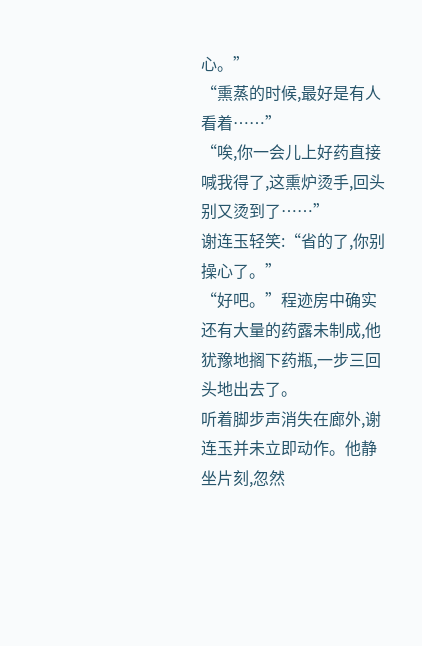心。”
“熏蒸的时候,最好是有人看着……”
“唉,你一会儿上好药直接喊我得了,这熏炉烫手,回头别又烫到了……”
谢连玉轻笑:“省的了,你别操心了。”
“好吧。”程迹房中确实还有大量的药露未制成,他犹豫地搁下药瓶,一步三回头地出去了。
听着脚步声消失在廊外,谢连玉并未立即动作。他静坐片刻,忽然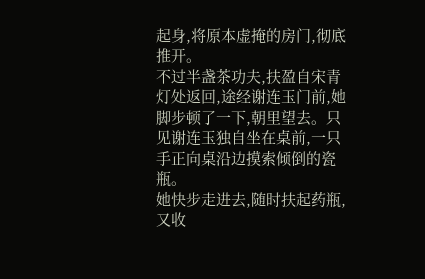起身,将原本虚掩的房门,彻底推开。
不过半盏茶功夫,扶盈自宋青灯处返回,途经谢连玉门前,她脚步顿了一下,朝里望去。只见谢连玉独自坐在桌前,一只手正向桌沿边摸索倾倒的瓷瓶。
她快步走进去,随时扶起药瓶,又收